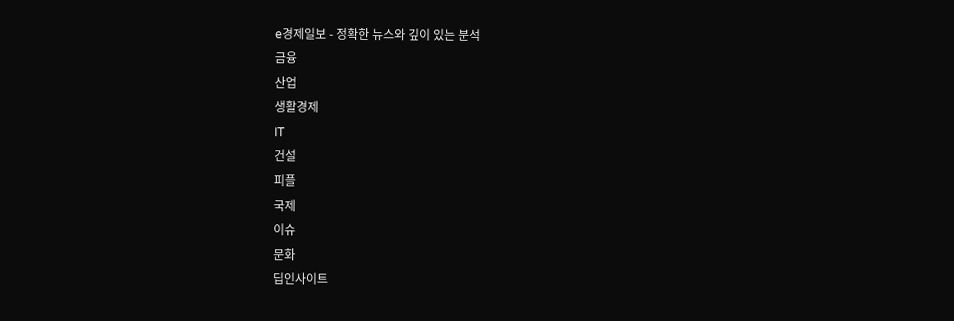e경제일보 - 정확한 뉴스와 깊이 있는 분석
금융
산업
생활경제
IT
건설
피플
국제
이슈
문화
딥인사이트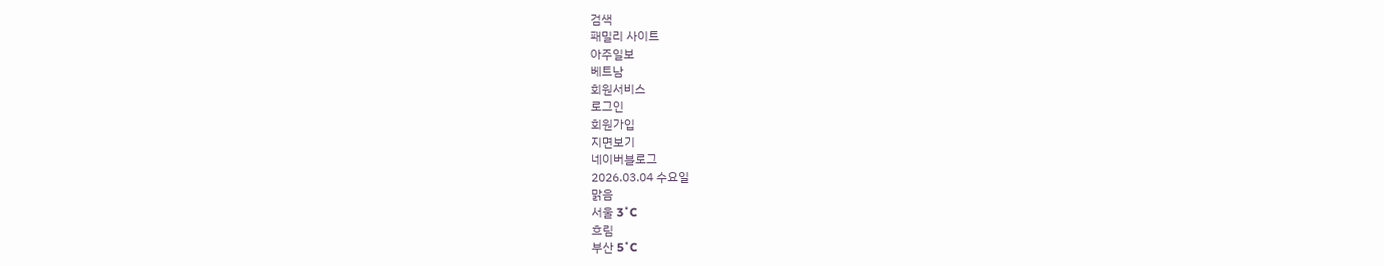검색
패밀리 사이트
아주일보
베트남
회원서비스
로그인
회원가입
지면보기
네이버블로그
2026.03.04 수요일
맑음
서울 3˚C
흐림
부산 5˚C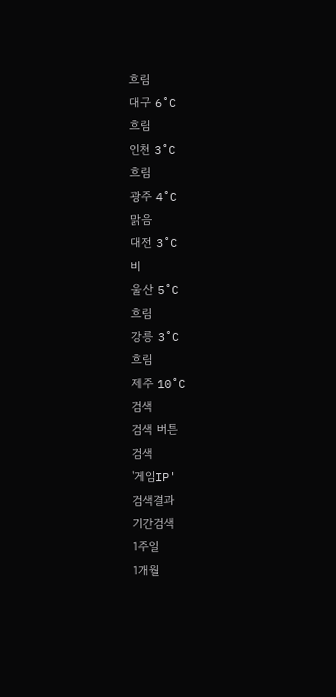흐림
대구 6˚C
흐림
인천 3˚C
흐림
광주 4˚C
맑음
대전 3˚C
비
울산 5˚C
흐림
강릉 3˚C
흐림
제주 10˚C
검색
검색 버튼
검색
'게임IP'
검색결과
기간검색
1주일
1개월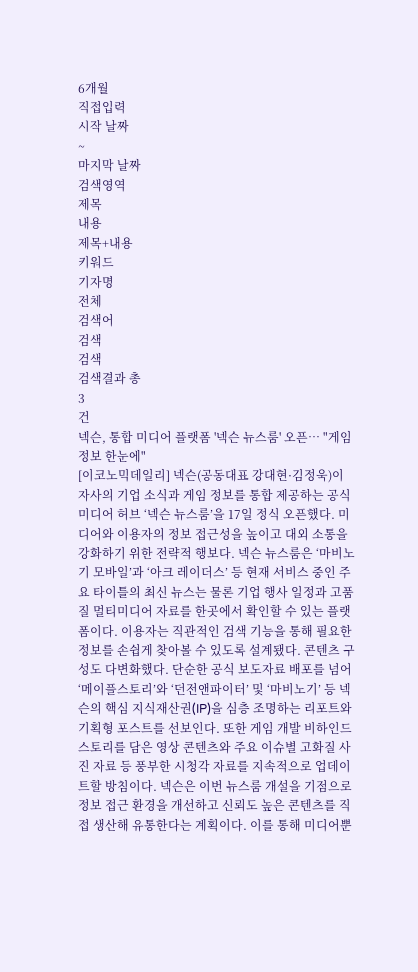6개월
직접입력
시작 날짜
~
마지막 날짜
검색영역
제목
내용
제목+내용
키워드
기자명
전체
검색어
검색
검색
검색결과 총
3
건
넥슨, 통합 미디어 플랫폼 '넥슨 뉴스룸' 오픈… "게임 정보 한눈에"
[이코노믹데일리] 넥슨(공동대표 강대현·김정욱)이 자사의 기업 소식과 게임 정보를 통합 제공하는 공식 미디어 허브 ‘넥슨 뉴스룸’을 17일 정식 오픈했다. 미디어와 이용자의 정보 접근성을 높이고 대외 소통을 강화하기 위한 전략적 행보다. 넥슨 뉴스룸은 ‘마비노기 모바일’과 ‘아크 레이더스’ 등 현재 서비스 중인 주요 타이틀의 최신 뉴스는 물론 기업 행사 일정과 고품질 멀티미디어 자료를 한곳에서 확인할 수 있는 플랫폼이다. 이용자는 직관적인 검색 기능을 통해 필요한 정보를 손쉽게 찾아볼 수 있도록 설계됐다. 콘텐츠 구성도 다변화했다. 단순한 공식 보도자료 배포를 넘어 ‘메이플스토리’와 ‘던전앤파이터’ 및 ‘마비노기’ 등 넥슨의 핵심 지식재산권(IP)을 심층 조명하는 리포트와 기획형 포스트를 선보인다. 또한 게임 개발 비하인드 스토리를 담은 영상 콘텐츠와 주요 이슈별 고화질 사진 자료 등 풍부한 시청각 자료를 지속적으로 업데이트할 방침이다. 넥슨은 이번 뉴스룸 개설을 기점으로 정보 접근 환경을 개선하고 신뢰도 높은 콘텐츠를 직접 생산해 유통한다는 계획이다. 이를 통해 미디어뿐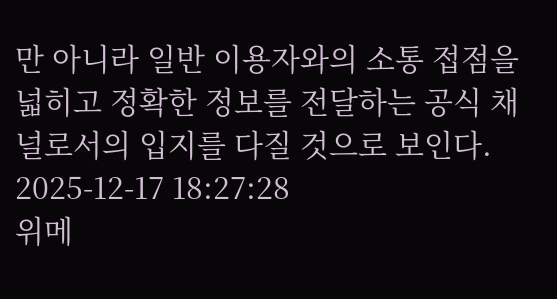만 아니라 일반 이용자와의 소통 접점을 넓히고 정확한 정보를 전달하는 공식 채널로서의 입지를 다질 것으로 보인다.
2025-12-17 18:27:28
위메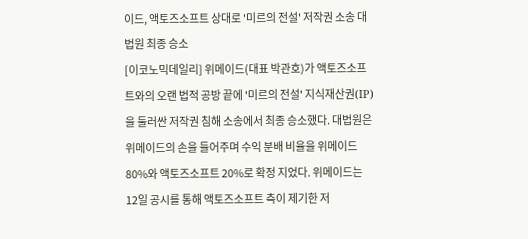이드, 액토즈소프트 상대로 '미르의 전설' 저작권 소송 대법원 최종 승소
[이코노믹데일리] 위메이드(대표 박관호)가 액토즈소프트와의 오랜 법적 공방 끝에 '미르의 전설' 지식재산권(IP)을 둘러싼 저작권 침해 소송에서 최종 승소했다. 대법원은 위메이드의 손을 들어주며 수익 분배 비율을 위메이드 80%와 액토즈소프트 20%로 확정 지었다. 위메이드는 12일 공시를 통해 액토즈소프트 측이 제기한 저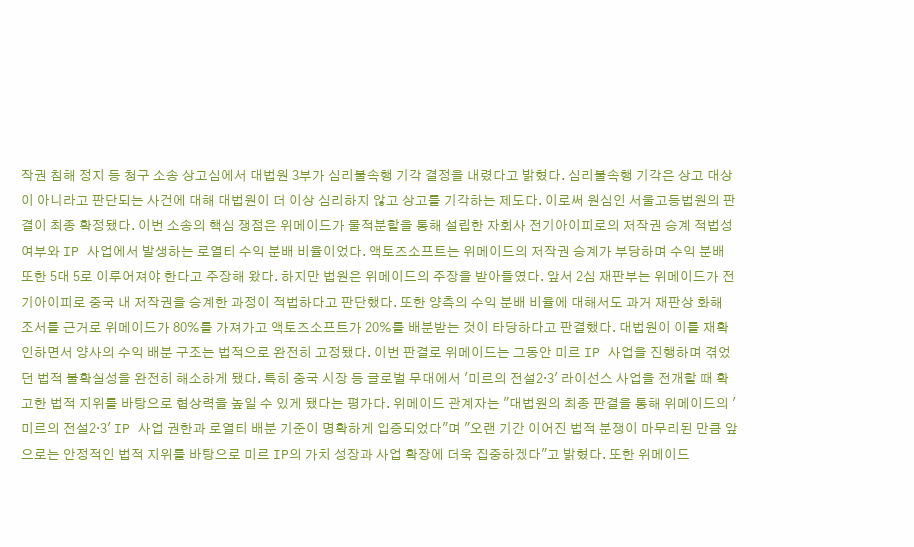작권 침해 정지 등 청구 소송 상고심에서 대법원 3부가 심리불속행 기각 결정을 내렸다고 밝혔다. 심리불속행 기각은 상고 대상이 아니라고 판단되는 사건에 대해 대법원이 더 이상 심리하지 않고 상고를 기각하는 제도다. 이로써 원심인 서울고등법원의 판결이 최종 확정됐다. 이번 소송의 핵심 쟁점은 위메이드가 물적분할을 통해 설립한 자회사 전기아이피로의 저작권 승계 적법성 여부와 IP 사업에서 발생하는 로열티 수익 분배 비율이었다. 액토즈소프트는 위메이드의 저작권 승계가 부당하며 수익 분배 또한 5대 5로 이루어져야 한다고 주장해 왔다. 하지만 법원은 위메이드의 주장을 받아들였다. 앞서 2심 재판부는 위메이드가 전기아이피로 중국 내 저작권을 승계한 과정이 적법하다고 판단했다. 또한 양측의 수익 분배 비율에 대해서도 과거 재판상 화해 조서를 근거로 위메이드가 80%를 가져가고 액토즈소프트가 20%를 배분받는 것이 타당하다고 판결했다. 대법원이 이를 재확인하면서 양사의 수익 배분 구조는 법적으로 완전히 고정됐다. 이번 판결로 위메이드는 그동안 미르 IP 사업을 진행하며 겪었던 법적 불확실성을 완전히 해소하게 됐다. 특히 중국 시장 등 글로벌 무대에서 '미르의 전설2·3' 라이선스 사업을 전개할 때 확고한 법적 지위를 바탕으로 협상력을 높일 수 있게 됐다는 평가다. 위메이드 관계자는 "대법원의 최종 판결을 통해 위메이드의 '미르의 전설2·3' IP 사업 권한과 로열티 배분 기준이 명확하게 입증되었다"며 "오랜 기간 이어진 법적 분쟁이 마무리된 만큼 앞으로는 안정적인 법적 지위를 바탕으로 미르 IP의 가치 성장과 사업 확장에 더욱 집중하겠다"고 밝혔다. 또한 위메이드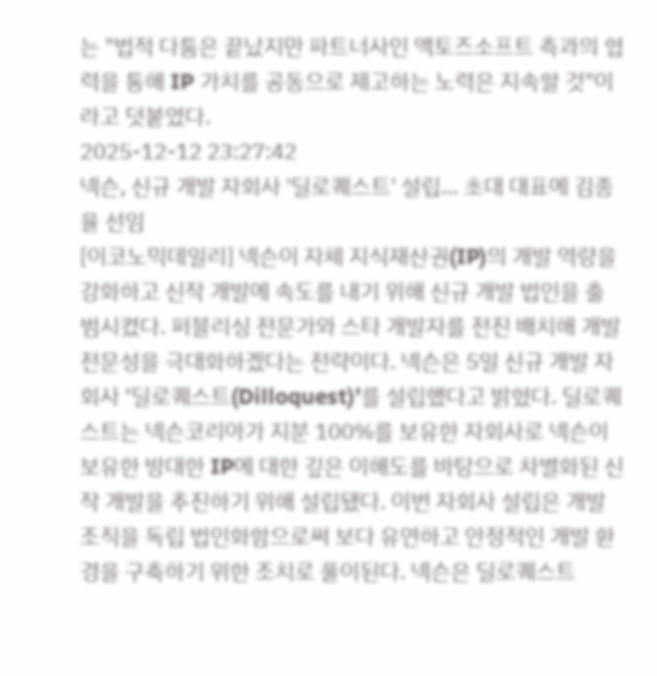는 "법적 다툼은 끝났지만 파트너사인 액토즈소프트 측과의 협력을 통해 IP 가치를 공동으로 제고하는 노력은 지속할 것"이라고 덧붙였다.
2025-12-12 23:27:42
넥슨, 신규 개발 자회사 '딜로퀘스트' 설립… 초대 대표에 김종율 선임
[이코노믹데일리] 넥슨이 자체 지식재산권(IP)의 개발 역량을 강화하고 신작 개발에 속도를 내기 위해 신규 개발 법인을 출범시켰다. 퍼블리싱 전문가와 스타 개발자를 전진 배치해 개발 전문성을 극대화하겠다는 전략이다. 넥슨은 5일 신규 개발 자회사 ‘딜로퀘스트(Dilloquest)’를 설립했다고 밝혔다. 딜로퀘스트는 넥슨코리아가 지분 100%를 보유한 자회사로 넥슨이 보유한 방대한 IP에 대한 깊은 이해도를 바탕으로 차별화된 신작 개발을 추진하기 위해 설립됐다. 이번 자회사 설립은 개발 조직을 독립 법인화함으로써 보다 유연하고 안정적인 개발 환경을 구축하기 위한 조치로 풀이된다. 넥슨은 딜로퀘스트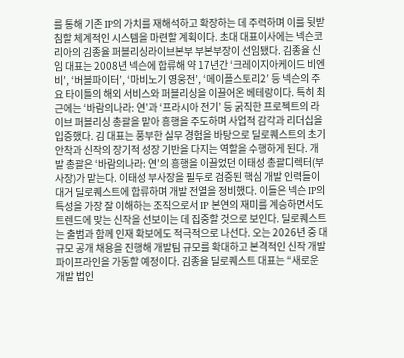를 통해 기존 IP의 가치를 재해석하고 확장하는 데 주력하며 이를 뒷받침할 체계적인 시스템을 마련할 계획이다. 초대 대표이사에는 넥슨코리아의 김종율 퍼블리싱라이브본부 부본부장이 선임됐다. 김종율 신임 대표는 2008년 넥슨에 합류해 약 17년간 ‘크레이지아케이드 비엔비’, ‘버블파이터’, ‘마비노기 영웅전’, ‘메이플스토리2’ 등 넥슨의 주요 타이틀의 해외 서비스와 퍼블리싱을 이끌어온 베테랑이다. 특히 최근에는 ‘바람의나라: 연’과 ‘프라시아 전기’ 등 굵직한 프로젝트의 라이브 퍼블리싱 총괄을 맡아 흥행을 주도하며 사업적 감각과 리더십을 입증했다. 김 대표는 풍부한 실무 경험을 바탕으로 딜로퀘스트의 초기 안착과 신작의 장기적 성장 기반을 다지는 역할을 수행하게 된다. 개발 총괄은 ‘바람의나라: 연’의 흥행을 이끌었던 이태성 총괄디렉터(부사장)가 맡는다. 이태성 부사장을 필두로 검증된 핵심 개발 인력들이 대거 딜로퀘스트에 합류하며 개발 전열을 정비했다. 이들은 넥슨 IP의 특성을 가장 잘 이해하는 조직으로서 IP 본연의 재미를 계승하면서도 트렌드에 맞는 신작을 선보이는 데 집중할 것으로 보인다. 딜로퀘스트는 출범과 함께 인재 확보에도 적극적으로 나선다. 오는 2026년 중 대규모 공개 채용을 진행해 개발팀 규모를 확대하고 본격적인 신작 개발 파이프라인을 가동할 예정이다. 김종율 딜로퀘스트 대표는 “새로운 개발 법인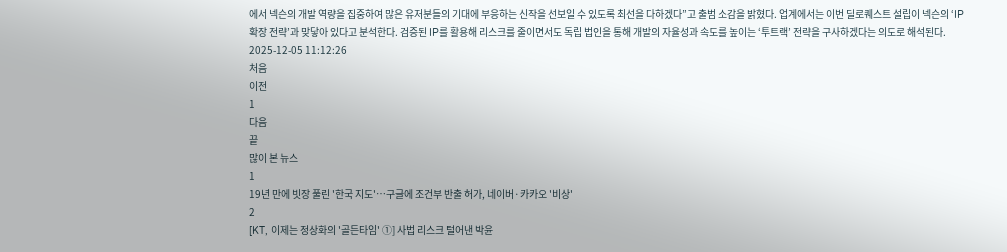에서 넥슨의 개발 역량을 집중하여 많은 유저분들의 기대에 부응하는 신작을 선보일 수 있도록 최선을 다하겠다”고 출범 소감을 밝혔다. 업계에서는 이번 딜로퀘스트 설립이 넥슨의 ‘IP 확장 전략’과 맞닿아 있다고 분석한다. 검증된 IP를 활용해 리스크를 줄이면서도 독립 법인을 통해 개발의 자율성과 속도를 높이는 ‘투트랙’ 전략을 구사하겠다는 의도로 해석된다.
2025-12-05 11:12:26
처음
이전
1
다음
끝
많이 본 뉴스
1
19년 만에 빗장 풀린 '한국 지도'…구글에 조건부 반출 허가, 네이버·카카오 '비상'
2
[KT, 이제는 정상화의 '골든타임' ①] 사법 리스크 털어낸 박윤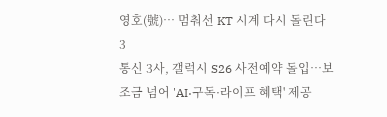영호(號)… 멈춰선 KT 시계 다시 돌린다
3
통신 3사, 갤럭시 S26 사전예약 돌입…보조금 넘어 'AI·구독·라이프 혜택' 제공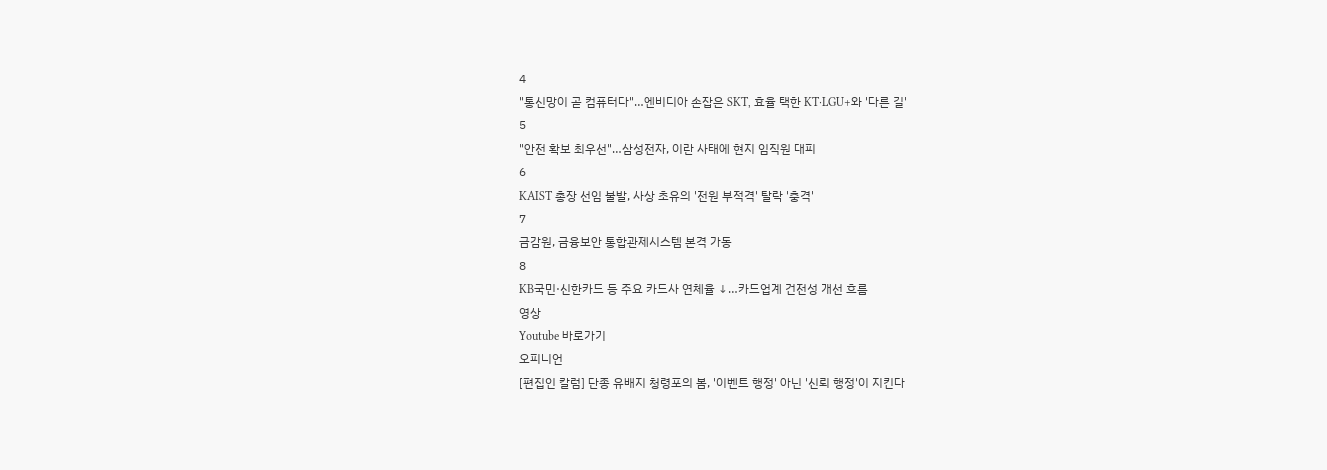4
"통신망이 곧 컴퓨터다"…엔비디아 손잡은 SKT, 효율 택한 KT·LGU+와 '다른 길'
5
"안전 확보 최우선"…삼성전자, 이란 사태에 현지 임직원 대피
6
KAIST 총장 선임 불발, 사상 초유의 '전원 부적격' 탈락 '충격'
7
금감원, 금융보안 통합관제시스템 본격 가동
8
KB국민·신한카드 등 주요 카드사 연체율 ↓…카드업계 건전성 개선 흐름
영상
Youtube 바로가기
오피니언
[편집인 칼럼] 단종 유배지 청령포의 봄, '이벤트 행정' 아닌 '신뢰 행정'이 지킨다